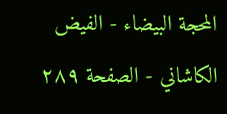المحجة البيضاء - الفيض الكاشاني - الصفحة ٢٨٩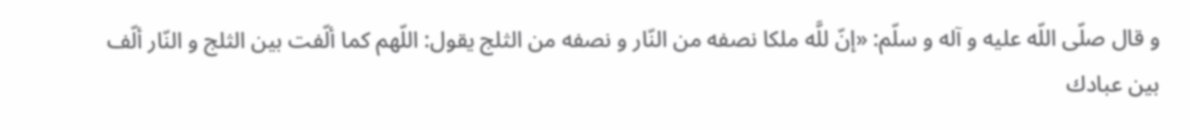و قال صلّى اللّه عليه و آله و سلّم: «إنّ للَّه ملكا نصفه من النّار و نصفه من الثلج يقول: اللّهم كما ألّفت بين الثلج و النّار ألّف بين عبادك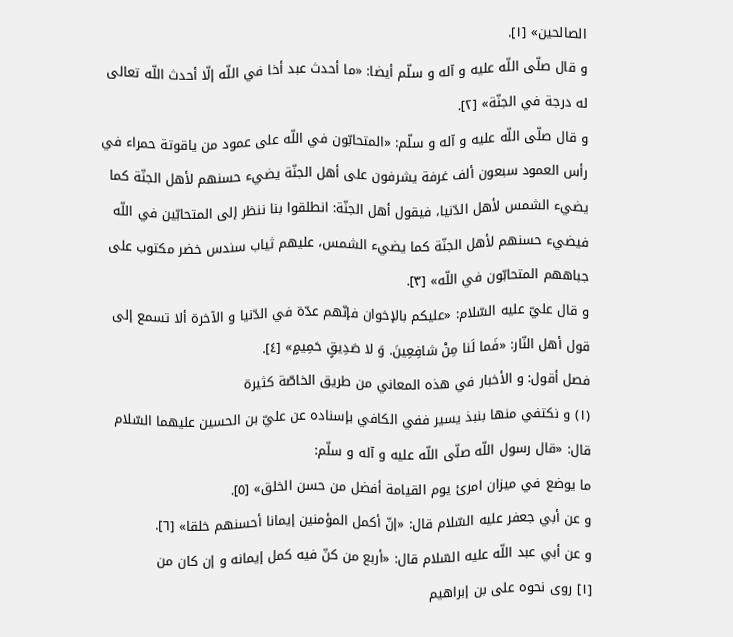الصالحين» [١].
و قال صلّى اللّه عليه و آله و سلّم أيضا: «ما أحدث عبد أخا في اللّه إلّا أحدث اللّه تعالى له درجة في الجنّة» [٢].
و قال صلّى اللّه عليه و آله و سلّم: «المتحابّون في اللّه على عمود من ياقوتة حمراء في رأس العمود سبعون ألف غرفة يشرفون على أهل الجنّة يضيء حسنهم لأهل الجنّة كما يضيء الشمس لأهل الدّنيا، فيقول أهل الجنّة: انطلقوا بنا ننظر إلى المتحابّين في اللّه فيضيء حسنهم لأهل الجنّة كما يضيء الشمس، عليهم ثياب سندس خضر مكتوب على جباههم المتحابّون في اللّه» [٣].
و قال عليّ عليه السّلام: «عليكم بالإخوان فإنّهم عدّة في الدّنيا و الآخرة ألا تسمع إلى قول أهل النّار: «فَما لَنا مِنْ شافِعِينَ. وَ لا صَدِيقٍ حَمِيمٍ» [٤].
فصل أقول: و الأخبار في هذه المعاني من طريق الخاصّة كثيرة
(١) و نكتفي منها بنبذ يسير ففي الكافي بإسناده عن عليّ بن الحسين عليهما السّلام قال: «قال رسول اللّه صلّى اللّه عليه و آله و سلّم:
ما يوضع في ميزان امرئ يوم القيامة أفضل من حسن الخلق» [٥].
و عن أبي جعفر عليه السّلام قال: «إنّ أكمل المؤمنين إيمانا أحسنهم خلقا» [٦].
و عن أبي عبد اللّه عليه السّلام قال: «أربع من كنّ فيه كمل إيمانه و إن كان من
[١] روى نحوه على بن إبراهيم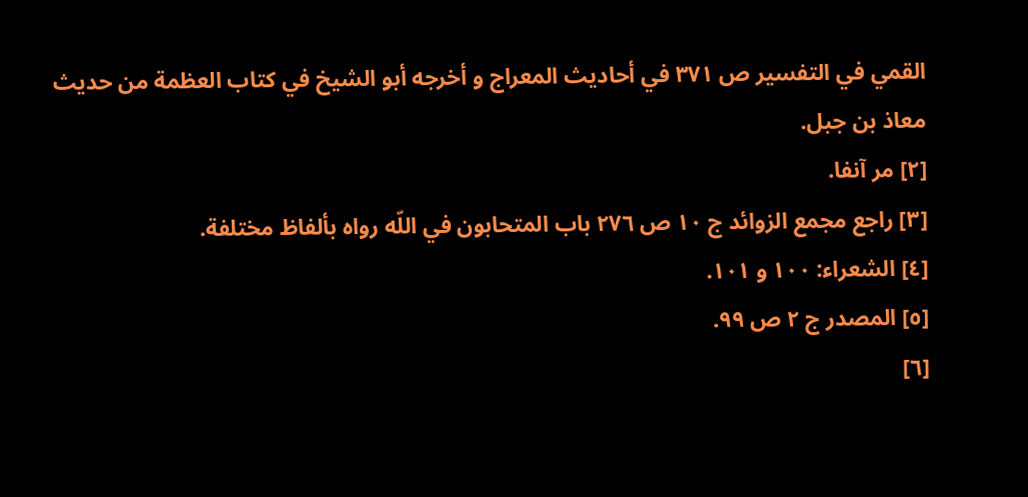القمي في التفسير ص ٣٧١ في أحاديث المعراج و أخرجه أبو الشيخ في كتاب العظمة من حديث معاذ بن جبل.
[٢] مر آنفا.
[٣] راجع مجمع الزوائد ج ١٠ ص ٢٧٦ باب المتحابون في اللّه رواه بألفاظ مختلفة.
[٤] الشعراء: ١٠٠ و ١٠١.
[٥] المصدر ج ٢ ص ٩٩.
[٦]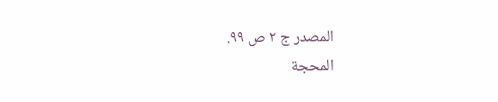المصدر ج ٢ ص ٩٩.
المحجة